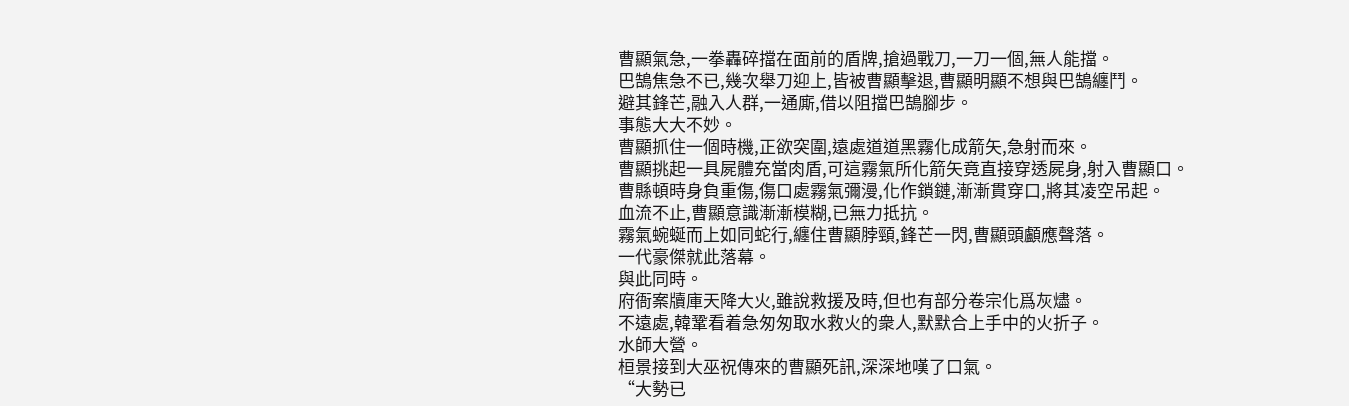曹顯氣急,一拳轟碎擋在面前的盾牌,搶過戰刀,一刀一個,無人能擋。
巴鵠焦急不已,幾次舉刀迎上,皆被曹顯擊退,曹顯明顯不想與巴鵠纏鬥。
避其鋒芒,融入人群,一通廝,借以阻擋巴鵠腳步。
事態大大不妙。
曹顯抓住一個時機,正欲突圍,遠處道道黑霧化成箭矢,急射而來。
曹顯挑起一具屍體充當肉盾,可這霧氣所化箭矢竟直接穿透屍身,射入曹顯口。
曹縣頓時身負重傷,傷口處霧氣彌漫,化作鎖鏈,漸漸貫穿口,將其凌空吊起。
血流不止,曹顯意識漸漸模糊,已無力抵抗。
霧氣蜿蜒而上如同蛇行,纏住曹顯脖頸,鋒芒一閃,曹顯頭顱應聲落。
一代豪傑就此落幕。
與此同時。
府衙案牘庫天降大火,雖說救援及時,但也有部分卷宗化爲灰燼。
不遠處,韓鞏看着急匆匆取水救火的衆人,默默合上手中的火折子。
水師大營。
桓景接到大巫祝傳來的曹顯死訊,深深地嘆了口氣。
“大勢已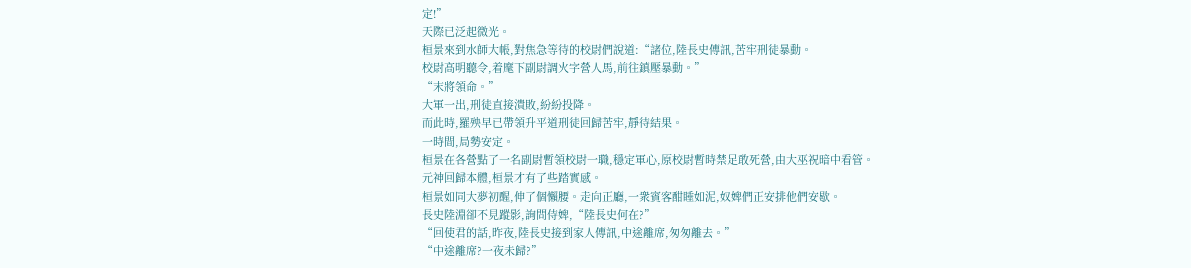定!”
天際已泛起微光。
桓景來到水師大帳,對焦急等待的校尉們說道:“諸位,陸長史傳訊,苦牢刑徒暴動。
校尉高明聽令,着麾下副尉調火字營人馬,前往鎮壓暴動。”
“末將領命。”
大軍一出,刑徒直接潰敗,紛紛投降。
而此時,羅殃早已帶領升平道刑徒回歸苦牢,靜待結果。
一時間,局勢安定。
桓景在各營點了一名副尉暫領校尉一職,穩定軍心,原校尉暫時禁足敢死營,由大巫祝暗中看管。
元神回歸本體,桓景才有了些踏實感。
桓景如同大夢初醒,伸了個懶腰。走向正廳,一衆賓客酣睡如泥,奴婢們正安排他們安歇。
長史陸淵卻不見蹤影,詢問侍婢,“陸長史何在?”
“回使君的話,昨夜,陸長史接到家人傳訊,中途離席,匆匆離去。”
“中途離席?一夜未歸?”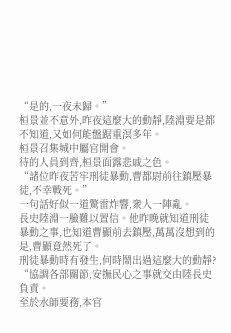“是的,一夜未歸。”
桓景並不意外,昨夜這麼大的動靜,陸淵要是都不知道,又如何能盤踞重溟多年。
桓景召集城中屬官開會。
待的人員到齊,桓景面露悲戚之色。
“諸位昨夜苦牢刑徒暴動,曹都尉前往鎮壓暴徒,不幸戰死。”
一句話好似一道驚雷炸響,衆人一陣亂。
長史陸淵一臉難以置信。他昨晚就知道刑徒暴動之事,也知道曹顯前去鎮壓,萬萬沒想到的是,曹顯竟然死了。
刑徒暴動時有發生,何時鬧出過這麼大的動靜?
“協調各部關節,安撫民心之事就交由陸長史負責。
至於水師要務,本官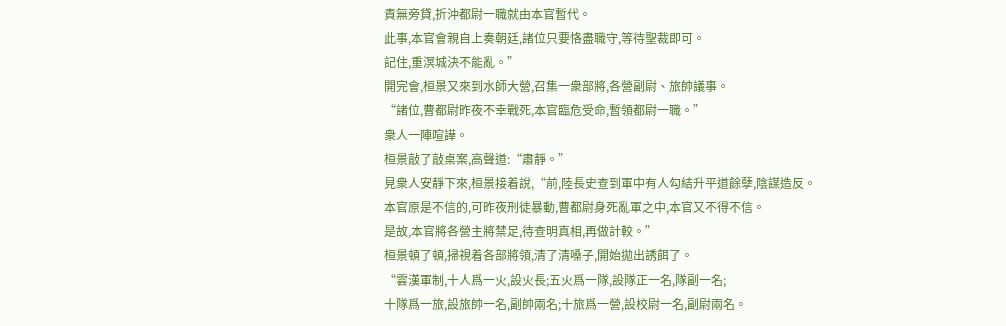責無旁貸,折沖都尉一職就由本官暫代。
此事,本官會親自上奏朝廷,諸位只要恪盡職守,等待聖裁即可。
記住,重溟城決不能亂。”
開完會,桓景又來到水師大營,召集一衆部將,各營副尉、旅帥議事。
“諸位,曹都尉昨夜不幸戰死,本官臨危受命,暫領都尉一職。”
衆人一陣喧譁。
桓景敲了敲桌案,高聲道:“肅靜。”
見衆人安靜下來,桓景接着說,“前,陸長史查到軍中有人勾結升平道餘孽,陰謀造反。
本官原是不信的,可昨夜刑徒暴動,曹都尉身死亂軍之中,本官又不得不信。
是故,本官將各營主將禁足,待查明真相,再做計較。”
桓景頓了頓,掃視着各部將領,清了清嗓子,開始拋出誘餌了。
“雲漢軍制,十人爲一火,設火長;五火爲一隊,設隊正一名,隊副一名;
十隊爲一旅,設旅帥一名,副帥兩名;十旅爲一營,設校尉一名,副尉兩名。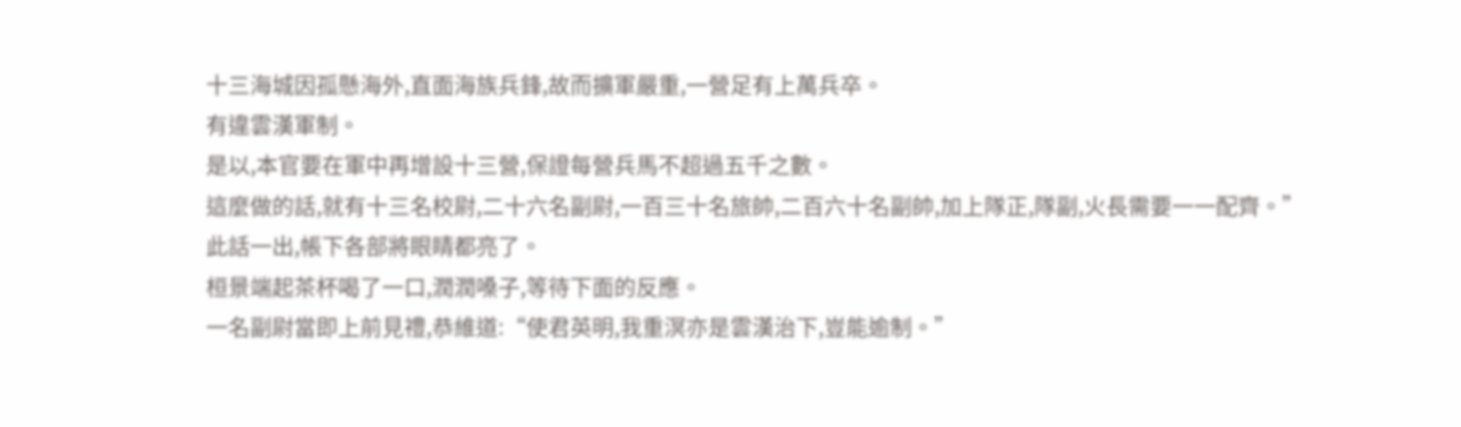十三海城因孤懸海外,直面海族兵鋒,故而擴軍嚴重,一營足有上萬兵卒。
有違雲漢軍制。
是以,本官要在軍中再增設十三營,保證每營兵馬不超過五千之數。
這麼做的話,就有十三名校尉,二十六名副尉,一百三十名旅帥,二百六十名副帥,加上隊正,隊副,火長需要一一配齊。”
此話一出,帳下各部將眼睛都亮了。
桓景端起茶杯喝了一口,潤潤嗓子,等待下面的反應。
一名副尉當即上前見禮,恭維道:“使君英明,我重溟亦是雲漢治下,豈能逾制。”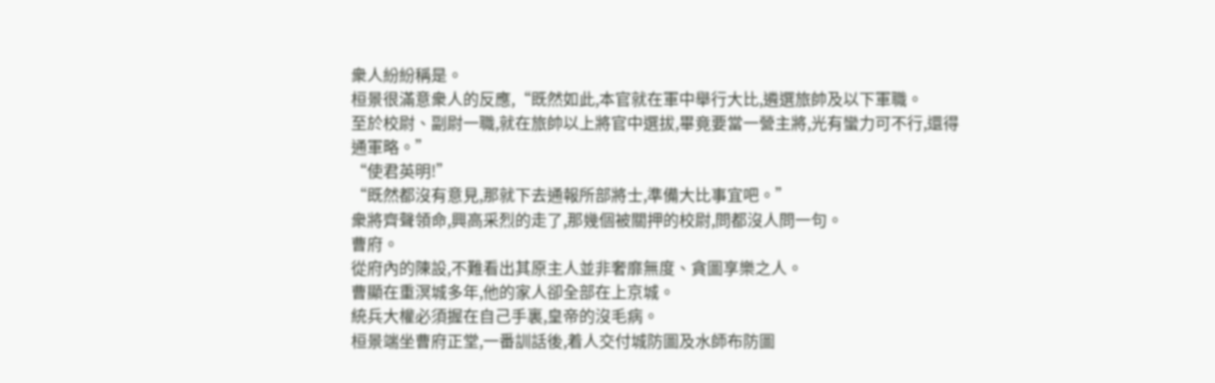衆人紛紛稱是。
桓景很滿意衆人的反應,“既然如此,本官就在軍中舉行大比,遴選旅帥及以下軍職。
至於校尉、副尉一職,就在旅帥以上將官中選拔,畢竟要當一營主將,光有蠻力可不行,還得通軍略。”
“使君英明!”
“既然都沒有意見,那就下去通報所部將士,準備大比事宜吧。”
衆將齊聲領命,興高采烈的走了,那幾個被關押的校尉,問都沒人問一句。
曹府。
從府內的陳設,不難看出其原主人並非奢靡無度、貪圖享樂之人。
曹顯在重溟城多年,他的家人卻全部在上京城。
統兵大權必須握在自己手裏,皇帝的沒毛病。
桓景端坐曹府正堂,一番訓話後,着人交付城防圖及水師布防圖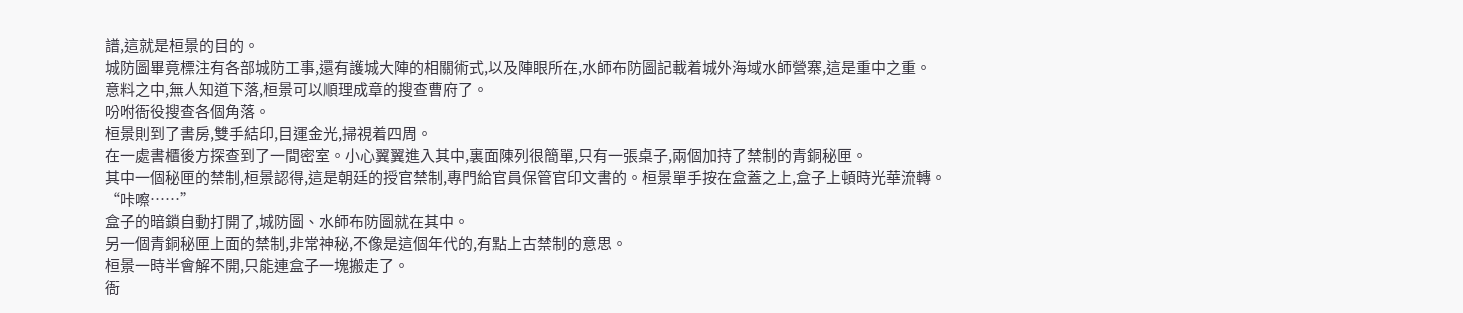譜,這就是桓景的目的。
城防圖畢竟標注有各部城防工事,還有護城大陣的相關術式,以及陣眼所在,水師布防圖記載着城外海域水師營寨,這是重中之重。
意料之中,無人知道下落,桓景可以順理成章的搜查曹府了。
吩咐衙役搜查各個角落。
桓景則到了書房,雙手結印,目運金光,掃視着四周。
在一處書櫃後方探查到了一間密室。小心翼翼進入其中,裏面陳列很簡單,只有一張桌子,兩個加持了禁制的青銅秘匣。
其中一個秘匣的禁制,桓景認得,這是朝廷的授官禁制,專門給官員保管官印文書的。桓景單手按在盒蓋之上,盒子上頓時光華流轉。
“咔嚓……”
盒子的暗鎖自動打開了,城防圖、水師布防圖就在其中。
另一個青銅秘匣上面的禁制,非常神秘,不像是這個年代的,有點上古禁制的意思。
桓景一時半會解不開,只能連盒子一塊搬走了。
衙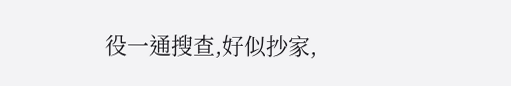役一通搜查,好似抄家,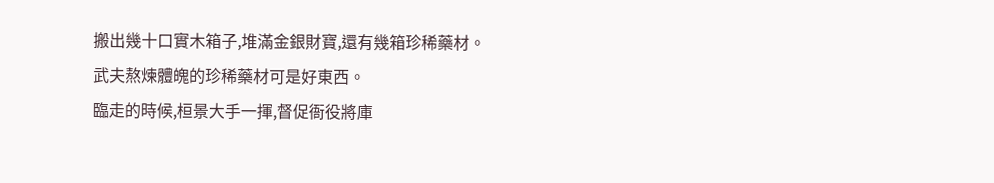搬出幾十口實木箱子,堆滿金銀財寶,還有幾箱珍稀藥材。
武夫熬煉體魄的珍稀藥材可是好東西。
臨走的時候,桓景大手一揮,督促衙役將庫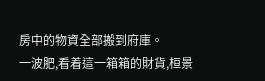房中的物資全部搬到府庫。
一波肥,看着這一箱箱的財貨,桓景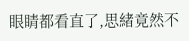眼睛都看直了,思緒竟然不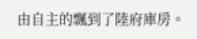由自主的飄到了陸府庫房。